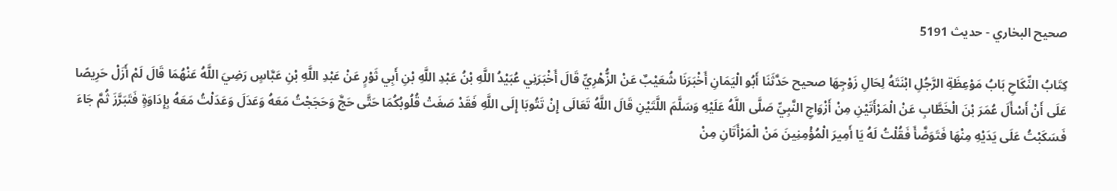صحيح البخاري - حدیث 5191

كِتَابُ النِّكَاحِ بَابُ مَوْعِظَةِ الرَّجُلِ ابْنَتَهُ لِحَالِ زَوْجِهَا صحيح حَدَّثَنَا أَبُو الْيَمَانِ أَخْبَرَنَا شُعَيْبٌ عَنْ الزُّهْرِيِّ قَالَ أَخْبَرَنِي عُبَيْدُ اللَّهِ بْنُ عَبْدِ اللَّهِ بْنِ أَبِي ثَوْرٍ عَنْ عَبْدِ اللَّهِ بْنِ عَبَّاسٍ رَضِيَ اللَّهُ عَنْهُمَا قَالَ لَمْ أَزَلْ حَرِيصًا عَلَى أَنْ أَسْأَلَ عُمَرَ بْنَ الْخَطَّابِ عَنْ الْمَرْأَتَيْنِ مِنْ أَزْوَاجِ النَّبِيِّ صَلَّى اللَّهُ عَلَيْهِ وَسَلَّمَ اللَّتَيْنِ قَالَ اللَّهُ تَعَالَى إِنْ تَتُوبَا إِلَى اللَّهِ فَقَدْ صَغَتْ قُلُوبُكُمَا حَتَّى حَجَّ وَحَجَجْتُ مَعَهُ وَعَدَلَ وَعَدَلْتُ مَعَهُ بِإِدَاوَةٍ فَتَبَرَّزَ ثُمَّ جَاءَ فَسَكَبْتُ عَلَى يَدَيْهِ مِنْهَا فَتَوَضَّأَ فَقُلْتُ لَهُ يَا أَمِيرَ الْمُؤْمِنِينَ مَنْ الْمَرْأَتَانِ مِنْ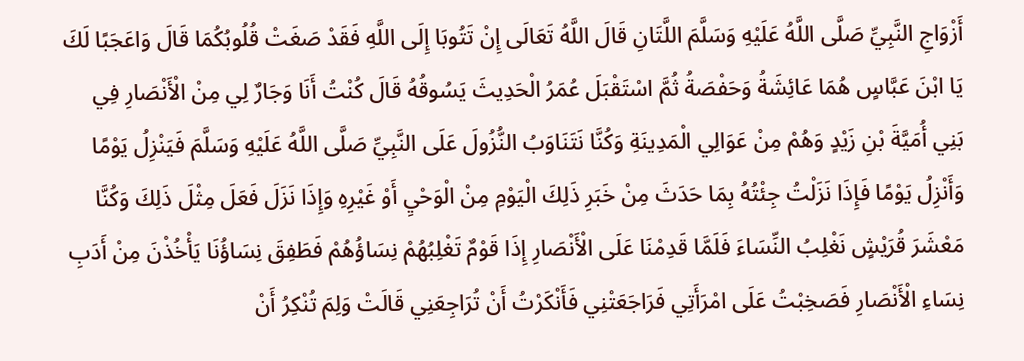أَزْوَاجِ النَّبِيِّ صَلَّى اللَّهُ عَلَيْهِ وَسَلَّمَ اللَّتَانِ قَالَ اللَّهُ تَعَالَى إِنْ تَتُوبَا إِلَى اللَّهِ فَقَدْ صَغَتْ قُلُوبُكُمَا قَالَ وَاعَجَبًا لَكَ يَا ابْنَ عَبَّاسٍ هُمَا عَائِشَةُ وَحَفْصَةُ ثُمَّ اسْتَقْبَلَ عُمَرُ الْحَدِيثَ يَسُوقُهُ قَالَ كُنْتُ أَنَا وَجَارٌ لِي مِنْ الْأَنْصَارِ فِي بَنِي أُمَيَّةَ بْنِ زَيْدٍ وَهُمْ مِنْ عَوَالِي الْمَدِينَةِ وَكُنَّا نَتَنَاوَبُ النُّزُولَ عَلَى النَّبِيِّ صَلَّى اللَّهُ عَلَيْهِ وَسَلَّمَ فَيَنْزِلُ يَوْمًا وَأَنْزِلُ يَوْمًا فَإِذَا نَزَلْتُ جِئْتُهُ بِمَا حَدَثَ مِنْ خَبَرِ ذَلِكَ الْيَوْمِ مِنْ الْوَحْيِ أَوْ غَيْرِهِ وَإِذَا نَزَلَ فَعَلَ مِثْلَ ذَلِكَ وَكُنَّا مَعْشَرَ قُرَيْشٍ نَغْلِبُ النِّسَاءَ فَلَمَّا قَدِمْنَا عَلَى الْأَنْصَارِ إِذَا قَوْمٌ تَغْلِبُهُمْ نِسَاؤُهُمْ فَطَفِقَ نِسَاؤُنَا يَأْخُذْنَ مِنْ أَدَبِ نِسَاءِ الْأَنْصَارِ فَصَخِبْتُ عَلَى امْرَأَتِي فَرَاجَعَتْنِي فَأَنْكَرْتُ أَنْ تُرَاجِعَنِي قَالَتْ وَلِمَ تُنْكِرُ أَنْ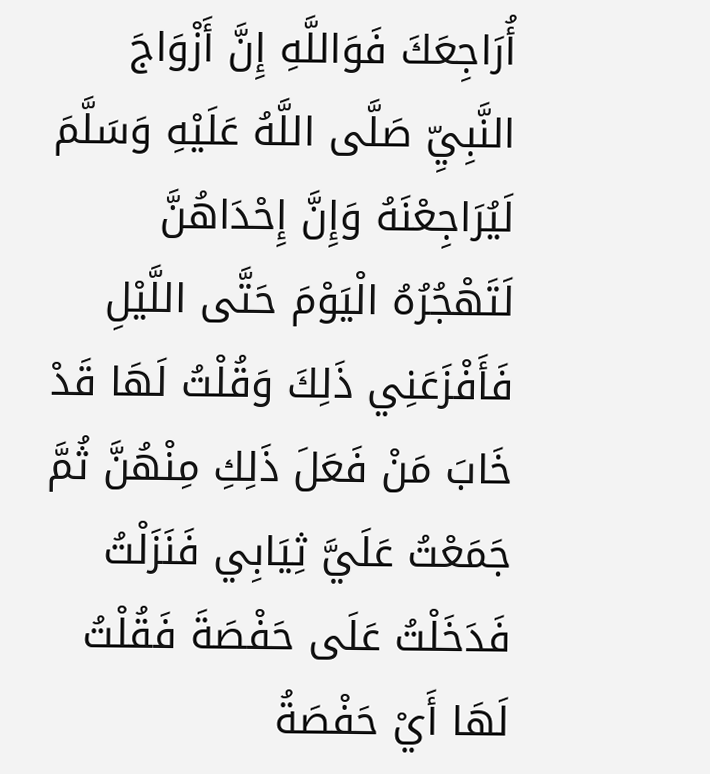أُرَاجِعَكَ فَوَاللَّهِ إِنَّ أَزْوَاجَ النَّبِيِّ صَلَّى اللَّهُ عَلَيْهِ وَسَلَّمَ لَيُرَاجِعْنَهُ وَإِنَّ إِحْدَاهُنَّ لَتَهْجُرُهُ الْيَوْمَ حَتَّى اللَّيْلِ فَأَفْزَعَنِي ذَلِكَ وَقُلْتُ لَهَا قَدْ خَابَ مَنْ فَعَلَ ذَلِكِ مِنْهُنَّ ثُمَّ جَمَعْتُ عَلَيَّ ثِيَابِي فَنَزَلْتُ فَدَخَلْتُ عَلَى حَفْصَةَ فَقُلْتُ لَهَا أَيْ حَفْصَةُ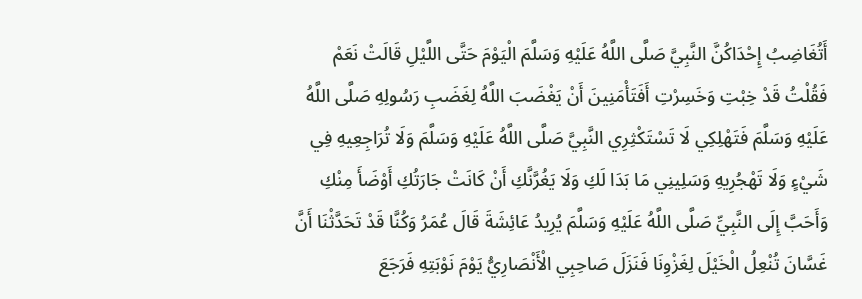أَتُغَاضِبُ إِحْدَاكُنَّ النَّبِيَّ صَلَّى اللَّهُ عَلَيْهِ وَسَلَّمَ الْيَوْمَ حَتَّى اللَّيْلِ قَالَتْ نَعَمْ فَقُلْتُ قَدْ خِبْتِ وَخَسِرْتِ أَفَتَأْمَنِينَ أَنْ يَغْضَبَ اللَّهُ لِغَضَبِ رَسُولِهِ صَلَّى اللَّهُ عَلَيْهِ وَسَلَّمَ فَتَهْلِكِي لَا تَسْتَكْثِرِي النَّبِيَّ صَلَّى اللَّهُ عَلَيْهِ وَسَلَّمَ وَلَا تُرَاجِعِيهِ فِي شَيْءٍ وَلَا تَهْجُرِيهِ وَسَلِينِي مَا بَدَا لَكِ وَلَا يَغُرَّنَّكِ أَنْ كَانَتْ جَارَتُكِ أَوْضَأَ مِنْكِ وَأَحَبَّ إِلَى النَّبِيِّ صَلَّى اللَّهُ عَلَيْهِ وَسَلَّمَ يُرِيدُ عَائِشَةَ قَالَ عُمَرُ وَكُنَّا قَدْ تَحَدَّثْنَا أَنَّ غَسَّانَ تُنْعِلُ الْخَيْلَ لِغَزْوِنَا فَنَزَلَ صَاحِبِي الْأَنْصَارِيُّ يَوْمَ نَوْبَتِهِ فَرَجَعَ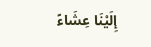إِلَيْنَا عِشَاءً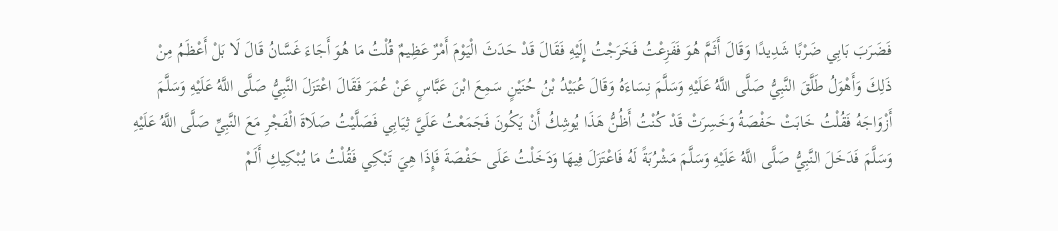فَضَرَبَ بَابِي ضَرْبًا شَدِيدًا وَقَالَ أَثَمَّ هُوَ فَفَزِعْتُ فَخَرَجْتُ إِلَيْهِ فَقَالَ قَدْ حَدَثَ الْيَوْمَ أَمْرٌ عَظِيمٌ قُلْتُ مَا هُوَ أَجَاءَ غَسَّانُ قَالَ لَا بَلْ أَعْظَمُ مِنْ ذَلِكَ وَأَهْوَلُ طَلَّقَ النَّبِيُّ صَلَّى اللَّهُ عَلَيْهِ وَسَلَّمَ نِسَاءَهُ وَقَالَ عُبَيْدُ بْنُ حُنَيْنٍ سَمِعَ ابْنَ عَبَّاسٍ عَنْ عُمَرَ فَقَالَ اعْتَزَلَ النَّبِيُّ صَلَّى اللَّهُ عَلَيْهِ وَسَلَّمَ أَزْوَاجَهُ فَقُلْتُ خَابَتْ حَفْصَةُ وَخَسِرَتْ قَدْ كُنْتُ أَظُنُّ هَذَا يُوشِكُ أَنْ يَكُونَ فَجَمَعْتُ عَلَيَّ ثِيَابِي فَصَلَّيْتُ صَلَاةَ الْفَجْرِ مَعَ النَّبِيِّ صَلَّى اللَّهُ عَلَيْهِ وَسَلَّمَ فَدَخَلَ النَّبِيُّ صَلَّى اللَّهُ عَلَيْهِ وَسَلَّمَ مَشْرُبَةً لَهُ فَاعْتَزَلَ فِيهَا وَدَخَلْتُ عَلَى حَفْصَةَ فَإِذَا هِيَ تَبْكِي فَقُلْتُ مَا يُبْكِيكِ أَلَمْ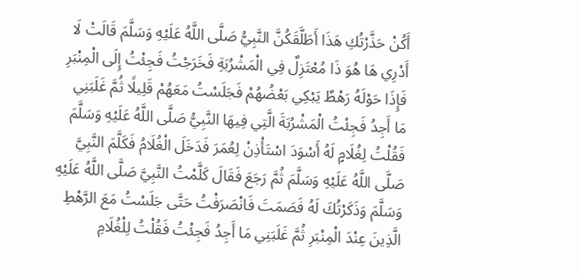أَكُنْ حَذَّرْتُكِ هَذَا أَطَلَّقَكُنَّ النَّبِيُّ صَلَّى اللَّهُ عَلَيْهِ وَسَلَّمَ قَالَتْ لَا أَدْرِي هَا هُوَ ذَا مُعْتَزِلٌ فِي الْمَشْرُبَةِ فَخَرَجْتُ فَجِئْتُ إِلَى الْمِنْبَرِ فَإِذَا حَوْلَهُ رَهْطٌ يَبْكِي بَعْضُهُمْ فَجَلَسْتُ مَعَهُمْ قَلِيلًا ثُمَّ غَلَبَنِي مَا أَجِدُ فَجِئْتُ الْمَشْرُبَةَ الَّتِي فِيهَا النَّبِيُّ صَلَّى اللَّهُ عَلَيْهِ وَسَلَّمَ فَقُلْتُ لِغُلَامٍ لَهُ أَسْوَدَ اسْتَأْذِنْ لِعُمَرَ فَدَخَلَ الْغُلَامُ فَكَلَّمَ النَّبِيَّ صَلَّى اللَّهُ عَلَيْهِ وَسَلَّمَ ثُمَّ رَجَعَ فَقَالَ كَلَّمْتُ النَّبِيَّ صَلَّى اللَّهُ عَلَيْهِ وَسَلَّمَ وَذَكَرْتُكَ لَهُ فَصَمَتَ فَانْصَرَفْتُ حَتَّى جَلَسْتُ مَعَ الرَّهْطِ الَّذِينَ عِنْدَ الْمِنْبَرِ ثُمَّ غَلَبَنِي مَا أَجِدُ فَجِئْتُ فَقُلْتُ لِلْغُلَامِ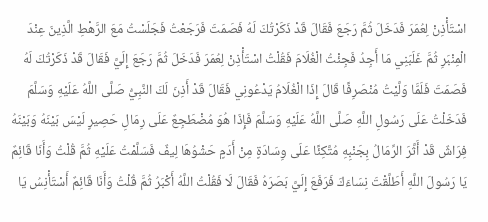اسْتَأْذِنْ لِعُمَرَ فَدَخَلَ ثُمَّ رَجَعَ فَقَالَ قَدْ ذَكَرْتُكَ لَهُ فَصَمَتَ فَرَجَعْتُ فَجَلَسْتُ مَعَ الرَّهْطِ الَّذِينَ عِنْدَ الْمِنْبَرِ ثُمَّ غَلَبَنِي مَا أَجِدُ فَجِئْتُ الْغُلَامَ فَقُلْتُ اسْتَأْذِنْ لِعُمَرَ فَدَخَلَ ثُمَّ رَجَعَ إِلَيَّ فَقَالَ قَدْ ذَكَرْتُكَ لَهُ فَصَمَتَ فَلَمَّا وَلَّيْتُ مُنْصَرِفًا قَالَ إِذَا الْغُلَامُ يَدْعُونِي فَقَالَ قَدْ أَذِنَ لَكَ النَّبِيُّ صَلَّى اللَّهُ عَلَيْهِ وَسَلَّمَ فَدَخَلْتُ عَلَى رَسُولِ اللَّهِ صَلَّى اللَّهُ عَلَيْهِ وَسَلَّمَ فَإِذَا هُوَ مُضْطَجِعٌ عَلَى رِمَالِ حَصِيرٍ لَيْسَ بَيْنَهُ وَبَيْنَهُ فِرَاشٌ قَدْ أَثَّرَ الرِّمَالُ بِجَنْبِهِ مُتَّكِئًا عَلَى وِسَادَةٍ مِنْ أَدَمٍ حَشْوُهَا لِيفٌ فَسَلَّمْتُ عَلَيْهِ ثُمَّ قُلْتُ وَأَنَا قَائِمٌ يَا رَسُولَ اللَّهِ أَطَلَّقْتَ نِسَاءَكَ فَرَفَعَ إِلَيَّ بَصَرَهُ فَقَالَ لَا فَقُلْتُ اللَّهُ أَكْبَرُ ثُمَّ قُلْتُ وَأَنَا قَائِمٌ أَسْتَأْنِسُ يَا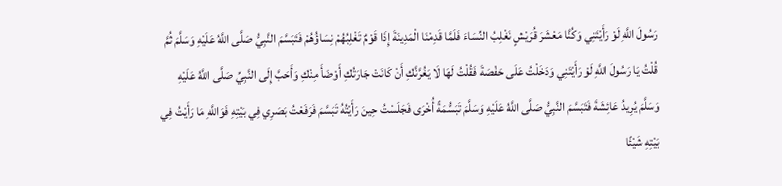رَسُولَ اللَّهِ لَوْ رَأَيْتَنِي وَكُنَّا مَعْشَرَ قُرَيْشٍ نَغْلِبُ النِّسَاءَ فَلَمَّا قَدِمْنَا الْمَدِينَةَ إِذَا قَوْمٌ تَغْلِبُهُمْ نِسَاؤُهُمْ فَتَبَسَّمَ النَّبِيُّ صَلَّى اللَّهُ عَلَيْهِ وَسَلَّمَ ثُمَّ قُلْتُ يَا رَسُولَ اللَّهِ لَوْ رَأَيْتَنِي وَدَخَلْتُ عَلَى حَفْصَةَ فَقُلْتُ لَهَا لَا يَغُرَّنَّكِ أَنْ كَانَتْ جَارَتُكِ أَوْضَأَ مِنْكِ وَأَحَبَّ إِلَى النَّبِيِّ صَلَّى اللَّهُ عَلَيْهِ وَسَلَّمَ يُرِيدُ عَائِشَةَ فَتَبَسَّمَ النَّبِيُّ صَلَّى اللَّهُ عَلَيْهِ وَسَلَّمَ تَبَسُّمَةً أُخْرَى فَجَلَسْتُ حِينَ رَأَيْتُهُ تَبَسَّمَ فَرَفَعْتُ بَصَرِي فِي بَيْتِهِ فَوَاللَّهِ مَا رَأَيْتُ فِي بَيْتِهِ شَيْئًا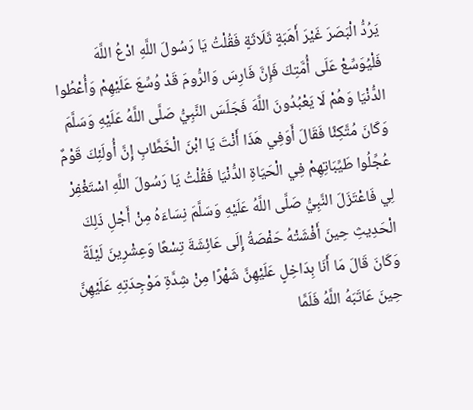يَرُدُّ الْبَصَرَ غَيْرَ أَهَبَةٍ ثَلَاثَةٍ فَقُلْتُ يَا رَسُولَ اللَّهِ ادْعُ اللَّهَ فَلْيُوَسِّعْ عَلَى أُمَّتِكَ فَإِنَّ فَارِسَ وَالرُّومَ قَدْ وُسِّعَ عَلَيْهِمْ وَأُعْطُوا الدُّنْيَا وَهُمْ لَا يَعْبُدُونَ اللَّهَ فَجَلَسَ النَّبِيُّ صَلَّى اللَّهُ عَلَيْهِ وَسَلَّمَ وَكَانَ مُتَّكِئًا فَقَالَ أَوَفِي هَذَا أَنْتَ يَا ابْنَ الْخَطَّابِ إِنَّ أُولَئِكَ قَوْمٌ عُجِّلُوا طَيِّبَاتِهِمْ فِي الْحَيَاةِ الدُّنْيَا فَقُلْتُ يَا رَسُولَ اللَّهِ اسْتَغْفِرْ لِي فَاعْتَزَلَ النَّبِيُّ صَلَّى اللَّهُ عَلَيْهِ وَسَلَّمَ نِسَاءَهُ مِنْ أَجْلِ ذَلِكَ الْحَدِيثِ حِينَ أَفْشَتْهُ حَفْصَةُ إِلَى عَائِشَةَ تِسْعًا وَعِشْرِينَ لَيْلَةً وَكَانَ قَالَ مَا أَنَا بِدَاخِلٍ عَلَيْهِنَّ شَهْرًا مِنْ شِدَّةِ مَوْجِدَتِهِ عَلَيْهِنَّ حِينَ عَاتَبَهُ اللَّهُ فَلَمَّا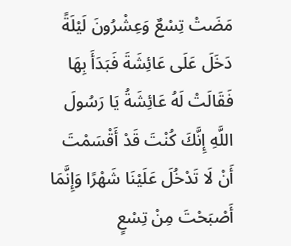مَضَتْ تِسْعٌ وَعِشْرُونَ لَيْلَةً دَخَلَ عَلَى عَائِشَةَ فَبَدَأَ بِهَا فَقَالَتْ لَهُ عَائِشَةُ يَا رَسُولَ اللَّهِ إِنَّكَ كُنْتَ قَدْ أَقْسَمْتَ أَنْ لَا تَدْخُلَ عَلَيْنَا شَهْرًا وَإِنَّمَا أَصْبَحْتَ مِنْ تِسْعٍ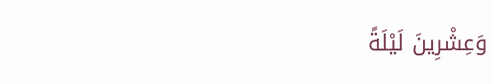وَعِشْرِينَ لَيْلَةً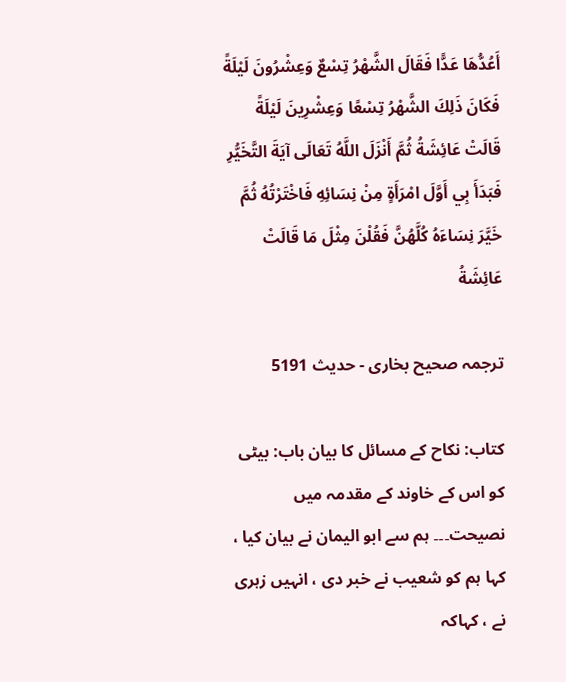أَعُدُّهَا عَدًّا فَقَالَ الشَّهْرُ تِسْعٌ وَعِشْرُونَ لَيْلَةً فَكَانَ ذَلِكَ الشَّهْرُ تِسْعًا وَعِشْرِينَ لَيْلَةً قَالَتْ عَائِشَةُ ثُمَّ أَنْزَلَ اللَّهُ تَعَالَى آيَةَ التَّخَيُّرِ فَبَدَأَ بِي أَوَّلَ امْرَأَةٍ مِنْ نِسَائِهِ فَاخْتَرْتُهُ ثُمَّ خَيَّرَ نِسَاءَهُ كُلَّهُنَّ فَقُلْنَ مِثْلَ مَا قَالَتْ عَائِشَةُ

ترجمہ صحیح بخاری - حدیث 5191

کتاب: نکاح کے مسائل کا بیان باب: بیٹی کو اس کے خاوند کے مقدمہ میں نصیحت۔۔۔ ہم سے ابو الیمان نے بیان کیا ، کہا ہم کو شعیب نے خبر دی ، انہیں زہری نے ، کہاکہ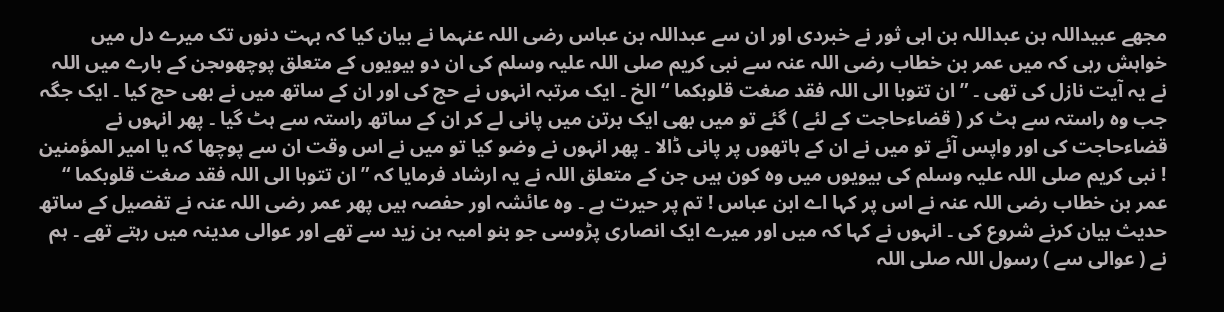مجھے عبیداللہ بن عبداللہ بن ابی ثور نے خبردی اور ان سے عبداللہ بن عباس رضی اللہ عنہما نے بیان کیا کہ بہت دنوں تک میرے دل میں خواہش رہی کہ میں عمر بن خطاب رضی اللہ عنہ سے نبی کریم صلی اللہ علیہ وسلم کی ان دو بیویوں کے متعلق پوچھوںجن کے بارے میں اللہ نے یہ آیت نازل کی تھی ۔ ” ان تتوبا الی اللہ فقد صغت قلوبکما “ الخ ۔ ایک مرتبہ انہوں نے حج کی اور ان کے ساتھ میں نے بھی حج کیا ۔ ایک جگہ جب وہ راستہ سے ہٹ کر ( قضاءحاجت کے لئے ) گئے تو میں بھی ایک برتن میں پانی لے کر ان کے ساتھ راستہ سے ہٹ گیا ۔ پھر انہوں نے قضاءحاجت کی اور واپس آئے تو میں نے ان کے ہاتھوں پر پانی ڈالا ۔ پھر انہوں نے وضو کیا تو میں نے اس وقت ان سے پوچھا کہ یا امیر المؤمنین ! نبی کریم صلی اللہ علیہ وسلم کی بیویوں میں وہ کون ہیں جن کے متعلق اللہ نے یہ ارشاد فرمایا کہ ” ان تتوبا الی اللہ فقد صغت قلوبکما “ عمر بن خطاب رضی اللہ عنہ نے اس پر کہا اے ابن عباس ! تم پر حیرت ہے ۔ وہ عائشہ اور حفصہ ہیں پھر عمر رضی اللہ عنہ نے تفصیل کے ساتھ حدیث بیان کرنے شروع کی ۔ انہوں نے کہا کہ میں اور میرے ایک انصاری پڑوسی جو بنو امیہ بن زید سے تھے اور عوالی مدینہ میں رہتے تھے ۔ ہم نے ( عوالی سے ) رسول اللہ صلی اللہ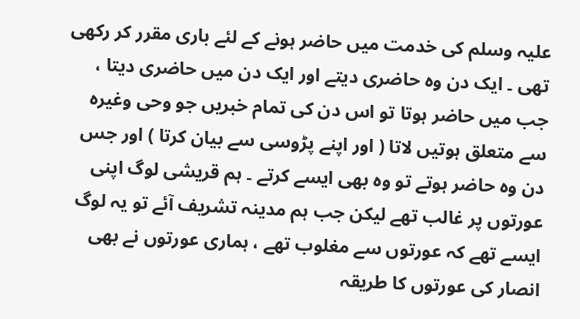علیہ وسلم کی خدمت میں حاضر ہونے کے لئے باری مقرر کر رکھی تھی ۔ ایک دن وہ حاضری دیتے اور ایک دن میں حاضری دیتا ، جب میں حاضر ہوتا تو اس دن کی تمام خبریں جو وحی وغیرہ سے متعلق ہوتیں لاتا ( اور اپنے پڑوسی سے بیان کرتا ) اور جس دن وہ حاضر ہوتے تو وہ بھی ایسے کرتے ۔ ہم قریشی لوگ اپنی عورتوں پر غالب تھے لیکن جب ہم مدینہ تشریف آئے تو یہ لوگ ایسے تھے کہ عورتوں سے مغلوب تھے ، ہماری عورتوں نے بھی انصار کی عورتوں کا طریقہ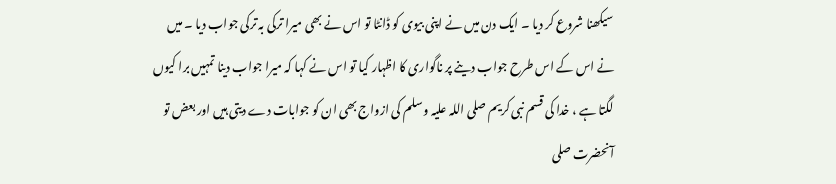سیکھنا شروع کر دیا ۔ ایک دن میں نے اپنی بیوی کو ڈانٹا تو اس نے بھی میرا ترکی بہ ترکی جواب دیا ۔ میں نے اس کے اس طرح جواب دینے پر ناگواری کا اظہار کیا تو اس نے کہا کہ میرا جواب دینا تمہیں برا کیوں لگتا ہے ، خدا کی قسم نبی کریم صلی اللہ علیہ وسلم کی ازواج بھی ان کو جوابات دے دیتی ہیں اور بعض تو آنحضرت صلی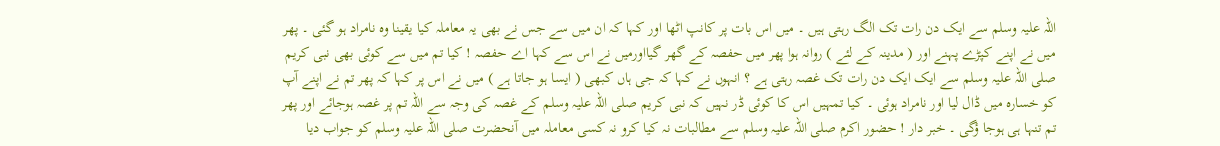اللہ علیہ وسلم سے ایک دن رات تک الگ رہتی ہیں ۔ میں اس بات پر کانپ اٹھا اور کہا کہ ان میں سے جس نے بھی یہ معاملہ کیا یقینا وہ نامراد ہو گئی ۔ پھر میں نے اپنے کپڑے پہنے اور ( مدینہ کے لئے ) روانہ ہوا پھر میں حفصہ کے گھر گیااورمیں نے اس سے کہا اے حفصہ ! کیا تم میں سے کوئی بھی نبی کریم صلی اللہ علیہ وسلم سے ایک ایک دن رات تک غصہ رہتی ہے ؟ انہوں نے کہا کہ جی ہاں کبھی ( ایسا ہو جاتا ہے ) میں نے اس پر کہا کہ پھر تم نے اپنے آپ کو خسارہ میں ڈال لیا اور نامراد ہوئی ۔ کیا تمہیں اس کا کوئی ڈر نہیں کہ نبی کریم صلی اللہ علیہ وسلم کے غصہ کی وجہ سے اللہ تم پر غصہ ہوجائے اور پھر تم تنہا ہی ہوجا ؤگی ۔ خبر دار ! حضور اکرم صلی اللہ علیہ وسلم سے مطالبات نہ کیا کرو نہ کسی معاملہ میں آنحضرت صلی اللہ علیہ وسلم کو جواب دیا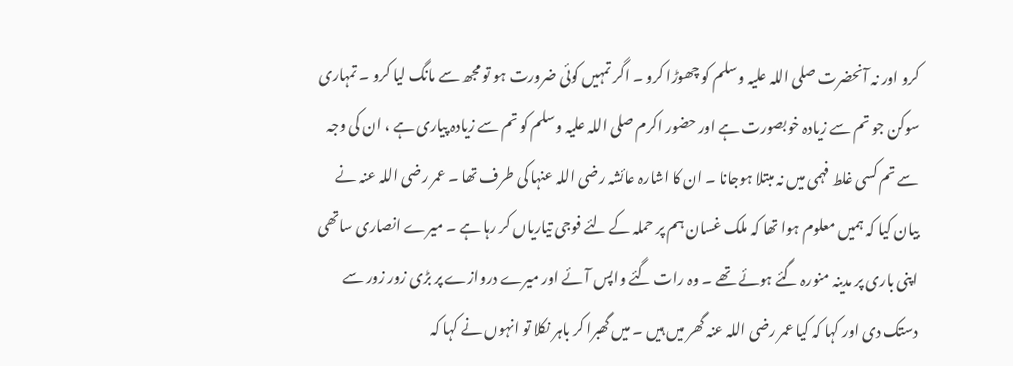کرو اور نہ آنحضرت صلی اللہ علیہ وسلم کو چھوڑا کرو ۔ اگر تمہیں کوئی ضرورت ہو تو مجھ سے مانگ لیا کرو ۔ تمہاری سوکن جو تم سے زیادہ خوبصورت ہے اور حضور اکرم صلی اللہ علیہ وسلم کو تم سے زیادہ پیاری ہے ، ان کی وجہ سے تم کسی غلط فہمی میں نہ مبتلا ہوجانا ۔ ان کا اشارہ عائشہ رضی اللہ عنہا کی طرف تھا ۔ عمر رضی اللہ عنہ نے بیان کیا کہ ہمیں معلوم ہوا تھا کہ ملک غسان ہم پر حملہ کے لئے فوجی تیاریاں کر رہا ہے ۔ میرے انصاری ساتھی اپنی باری پر مدینہ منورہ گئے ہوئے تھے ۔ وہ رات گئے واپس آئے اور میرے دروازے پر بڑی زور زور سے دستک دی اور کہا کہ کیا عمر رضی اللہ عنہ گھر میں ہیں ۔ میں گھبرا کر باہر نکلا تو انہوں نے کہا کہ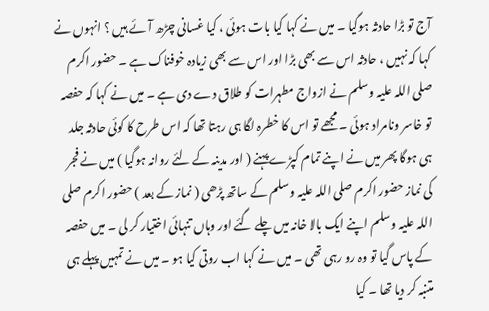آج تو بڑا حادثہ ہوگیا ۔ میں نے کہا کیا بات ہوئی ، کیا غسانی چڑھ آئے ہیں ؟ انہوں نے کہا کہ نہیں ، حادثہ اس سے بھی بڑا اور اس سے بھی زیادہ خوفناک ہے ۔ حضور اکرم صلی اللہ علیہ وسلم نے ازواج مطہرات کو طلاق دے دی ہے ۔ میں نے کہا کہ حفصہ تو خاسر ونامراد ہوئی ۔ مجھے تو اس کا خطرہ لگا ہی رہتا تھا کہ اس طرح کا کوئی حادثہ جلد ہی ہوگا پھر میں نے اپنے تمام کپڑے پہنے ( اور مدینہ کے لئے روانہ ہوگیا ) میں نے فجر کی نماز حضور اکرم صلی اللہ علیہ وسلم کے ساتھ پڑھی ( نماز کے بعد ) حضور اکرم صلی اللہ علیہ وسلم اپنے ایک بالا خانہ میں چلے گئے اور وہاں تنہائی اختیار کر لی ۔ میں حفصہ کے پاس گیا تو وہ رو رہی تھی ۔ میں نے کہا اب روتی کیا ہو ۔ میں نے تمہیں پہلے ہی متنبہ کر دیا تھا ۔ کیا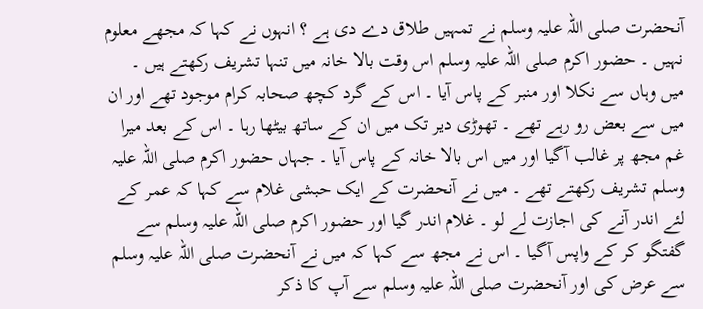آنحضرت صلی اللہ علیہ وسلم نے تمہیں طلاق دے دی ہے ؟ انہوں نے کہا کہ مجھے معلوم نہیں ۔ حضور اکرم صلی اللہ علیہ وسلم اس وقت بالا خانہ میں تنہا تشریف رکھتے ہیں ۔ میں وہاں سے نکلا اور منبر کے پاس آیا ۔ اس کے گرد کچھ صحابہ کرام موجود تھے اور ان میں سے بعض رو رہے تھے ۔ تھوڑی دیر تک میں ان کے ساتھ بیٹھا رہا ۔ اس کے بعد میرا غم مجھ پر غالب آگیا اور میں اس بالا خانہ کے پاس آیا ۔ جہاں حضور اکرم صلی اللہ علیہ وسلم تشریف رکھتے تھے ۔ میں نے آنحضرت کے ایک حبشی غلام سے کہا کہ عمر کے لئے اندر آنے کی اجازت لے لو ۔ غلام اندر گیا اور حضور اکرم صلی اللہ علیہ وسلم سے گفتگو کر کے واپس آگیا ۔ اس نے مجھ سے کہا کہ میں نے آنحضرت صلی اللہ علیہ وسلم سے عرض کی اور آنحضرت صلی اللہ علیہ وسلم سے آپ کا ذکر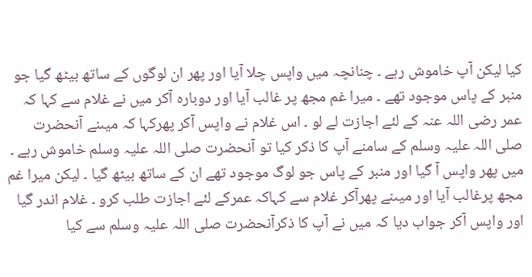کیا لیکن آپ خاموش رہے ۔ چنانچہ میں واپس چلا آیا اور پھر ان لوگوں کے ساتھ بیٹھ گیا جو منبر کے پاس موجود تھے ۔ میرا غم مجھ پر غالب آیا اور دوبارہ آکر میں نے غلام سے کہا کہ عمر رضی اللہ عنہ کے لئے اجازت لے لو ۔ اس غلام نے واپس آکر پھرکہا کہ میںنے آنحضرت صلی اللہ علیہ وسلم کے سامنے آپ کا ذکر کیا تو آنحضرت صلی اللہ علیہ وسلم خاموش رہے ۔ میں پھر واپس آ گیا اور منبر کے پاس جو لوگ موجود تھے ان کے ساتھ بیٹھ گیا ۔ لیکن میرا غم مجھ پرغالب آیا اور میںنے پھرآکر غلام سے کہاکہ عمرکے لئے اجازت طلب کرو ۔ غلام اندر گیا اور واپس آکر جواب دیا کہ میں نے آپ کا ذکرآنحضرت صلی اللہ علیہ وسلم سے کیا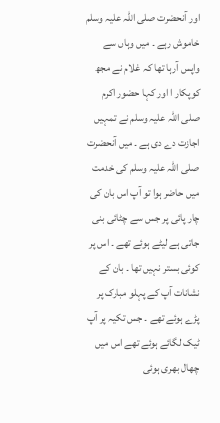اور آنحضرت صلی اللہ علیہ وسلم خاموش رہے ۔ میں وہاں سے واپس آرہا تھا کہ غلام نے مجھ کوپکار ا اور کہا حضور اکرم صلی اللہ علیہ وسلم نے تمہیں اجازت دے دی ہے ۔ میں آنحضرت صلی اللہ علیہ وسلم کی خدمت میں حاضر ہوا تو آپ اس بان کی چار پائی پر جس سے چٹائی بنی جاتی ہے لیٹے ہوئے تھے ۔ اس پر کوئی بستر نہیں تھا ۔ بان کے نشانات آپ کے پہلو مبارک پر پڑے ہوئے تھے ۔ جس تکیہ پر آپ ٹیک لگائے ہوئے تھے اس میں چھال بھری ہوئی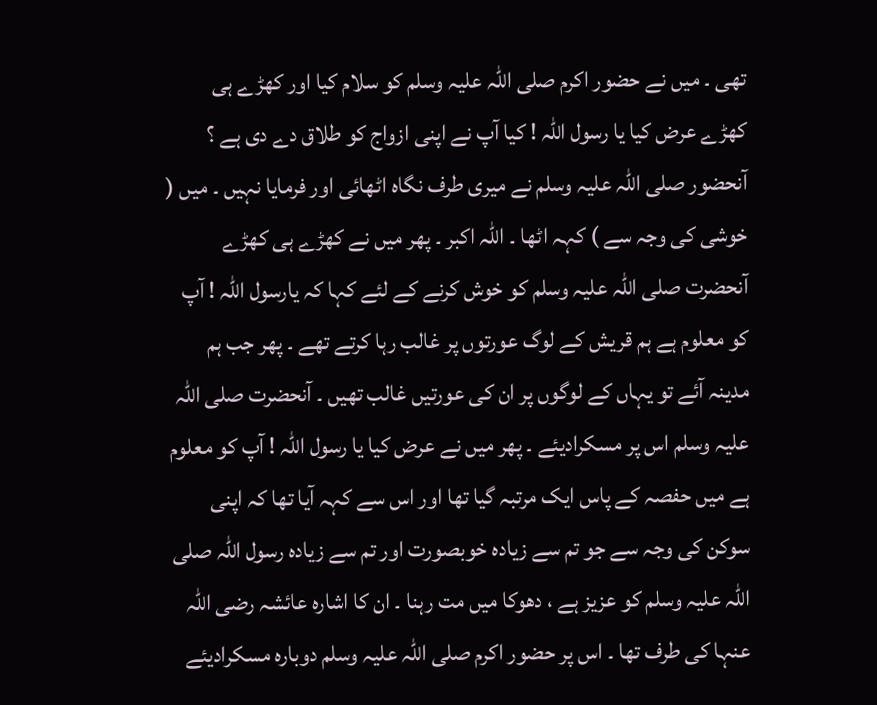تھی ۔ میں نے حضور اکرم صلی اللہ علیہ وسلم کو سلام کیا اور کھڑے ہی کھڑے عرض کیا یا رسول اللہ ! کیا آپ نے اپنی ازواج کو طلاق دے دی ہے ؟ آنحضور صلی اللہ علیہ وسلم نے میری طرف نگاہ اٹھائی اور فرمایا نہیں ۔ میں ( خوشی کی وجہ سے ) کہہ اٹھا ۔ اللہ اکبر ۔ پھر میں نے کھڑے ہی کھڑے آنحضرت صلی اللہ علیہ وسلم کو خوش کرنے کے لئے کہا کہ یارسول اللہ ! آپ کو معلوم ہے ہم قریش کے لوگ عورتوں پر غالب رہا کرتے تھے ۔ پھر جب ہم مدینہ آئے تو یہاں کے لوگوں پر ان کی عورتیں غالب تھیں ۔ آنحضرت صلی اللہ علیہ وسلم اس پر مسکرادیئے ۔ پھر میں نے عرض کیا یا رسول اللہ ! آپ کو معلوم ہے میں حفصہ کے پاس ایک مرتبہ گیا تھا اور اس سے کہہ آیا تھا کہ اپنی سوکن کی وجہ سے جو تم سے زیادہ خوبصورت اور تم سے زیادہ رسول اللہ صلی اللہ علیہ وسلم کو عزیز ہے ، دھوکا میں مت رہنا ۔ ان کا اشارہ عائشہ رضی اللہ عنہا کی طرف تھا ۔ اس پر حضور اکرم صلی اللہ علیہ وسلم دوبارہ مسکرادیئے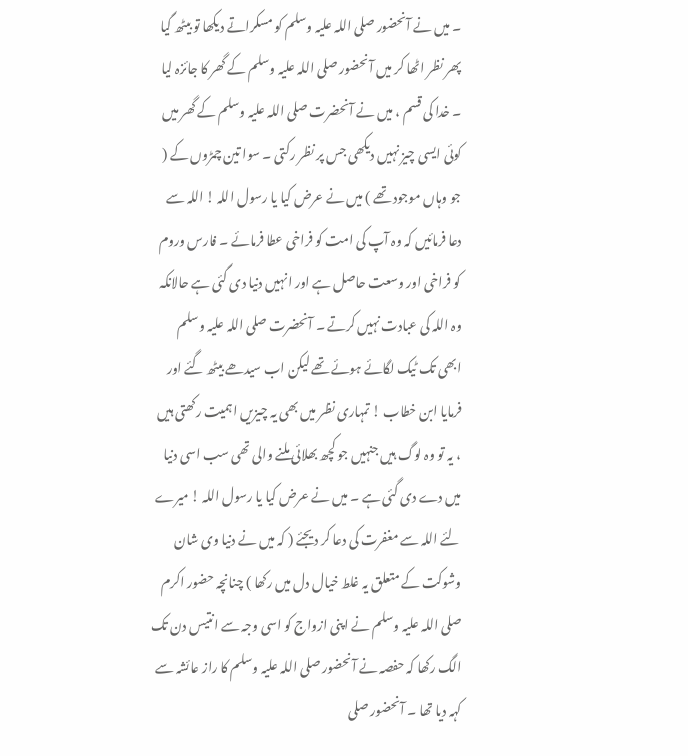۔ میں نے آنحضور صلی اللہ علیہ وسلم کو مسکراتے دیکھا تو بیٹھ گیا پھر نظر اٹھا کر میں آنحضور صلی اللہ علیہ وسلم کے گھر کا جائزہ لیا ۔ خدا کی قسم ، میں نے آنحضرت صلی اللہ علیہ وسلم کے گھر میں کوئی ایسی چیز نہیں دیکھی جس پر نظر رکتی ۔ سوا تین چمڑوں کے ( جو وہاں موجود تھے ) میں نے عرض کیا یا رسول اللہ ! اللہ سے دعا فرمائیں کہ وہ آپ کی امت کو فراخی عطا فرمائے ۔ فارس وروم کو فراخی اور وسعت حاصل ہے اور انہیں دنیا دی گئی ہے حالانکہ وہ اللہ کی عبادت نہیں کرتے ۔ آنحضرت صلی اللہ علیہ وسلم ابھی تک ٹیک لگائے ہوئے تھے لیکن اب سیدھے بیٹھ گئے اور فرمایا ابن خطاب ! تمہاری نظر میں بھی یہ چیزیں اہمیت رکھتی ہیں ، یہ تو وہ لوگ ہیں جنہیں جو کچھ بھلائی ملنے والی تھی سب اسی دنیا میں دے دی گئی ہے ۔ میں نے عرض کیا یا رسول اللہ ! میرے لئے اللہ سے مغفرت کی دعا کر دیجئے ( کہ میں نے دنیا وی شان وشوکت کے متعلق یہ غلط خیال دل میں رکھا ) چنانچہ حضور اکرم صلی اللہ علیہ وسلم نے اپنی ازواج کو اسی وجہ سے انتیس دن تک الگ رکھا کہ حفصہ نے آنحضور صلی اللہ علیہ وسلم کا راز عائشہ سے کہہ دیا تھا ۔ آنحضور صلی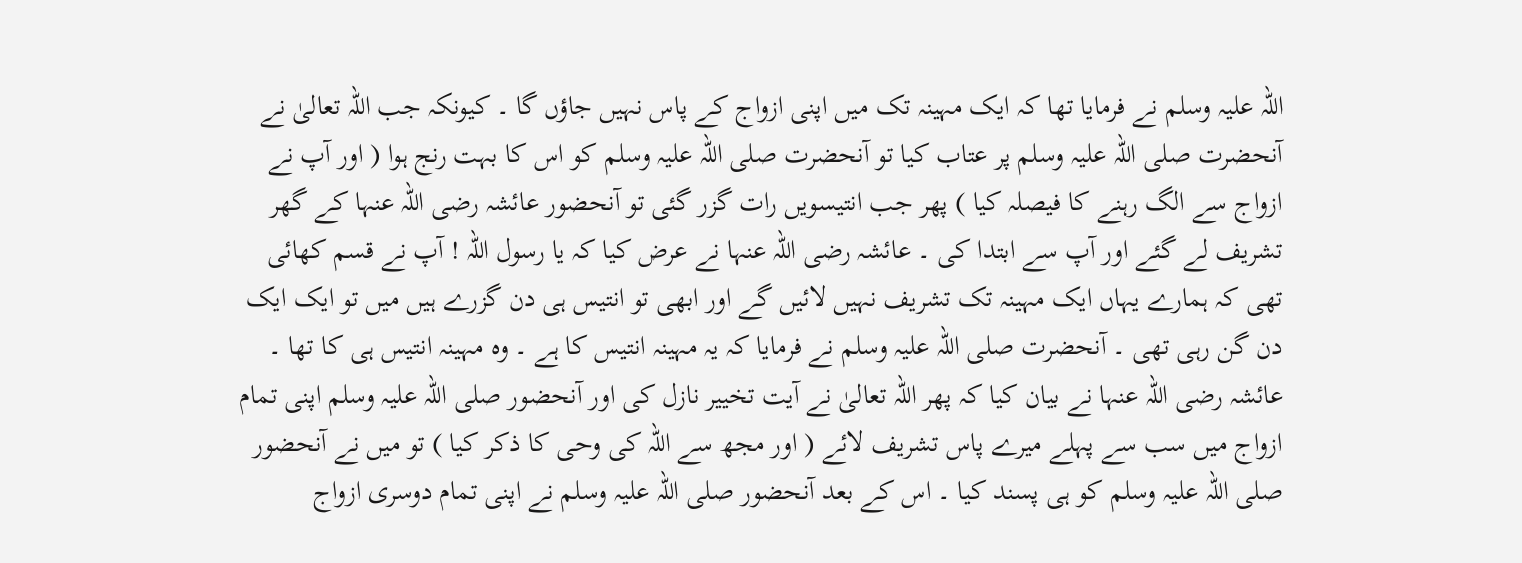اللہ علیہ وسلم نے فرمایا تھا کہ ایک مہینہ تک میں اپنی ازواج کے پاس نہیں جاؤں گا ۔ کیونکہ جب اللہ تعالیٰ نے آنحضرت صلی اللہ علیہ وسلم پر عتاب کیا تو آنحضرت صلی اللہ علیہ وسلم کو اس کا بہت رنج ہوا ( اور آپ نے ازواج سے الگ رہنے کا فیصلہ کیا ) پھر جب انتیسویں رات گزر گئی تو آنحضور عائشہ رضی اللہ عنہا کے گھر تشریف لے گئے اور آپ سے ابتدا کی ۔ عائشہ رضی اللہ عنہا نے عرض کیا کہ یا رسول اللہ ! آپ نے قسم کھائی تھی کہ ہمارے یہاں ایک مہینہ تک تشریف نہیں لائیں گے اور ابھی تو انتیس ہی دن گزرے ہیں میں تو ایک ایک دن گن رہی تھی ۔ آنحضرت صلی اللہ علیہ وسلم نے فرمایا کہ یہ مہینہ انتیس کا ہے ۔ وہ مہینہ انتیس ہی کا تھا ۔ عائشہ رضی اللہ عنہا نے بیان کیا کہ پھر اللہ تعالیٰ نے آیت تخییر نازل کی اور آنحضور صلی اللہ علیہ وسلم اپنی تمام ازواج میں سب سے پہلے میرے پاس تشریف لائے ( اور مجھ سے اللہ کی وحی کا ذکر کیا ) تو میں نے آنحضور صلی اللہ علیہ وسلم کو ہی پسند کیا ۔ اس کے بعد آنحضور صلی اللہ علیہ وسلم نے اپنی تمام دوسری ازواج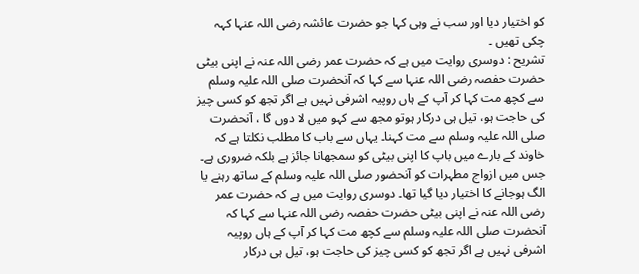کو اختیار دیا اور سب نے وہی کہا جو حضرت عائشہ رضی اللہ عنہا کہہ چکی تھیں ۔
تشریح : دوسری روایت میں ہے کہ حضرت عمر رضی اللہ عنہ نے اپنی بیٹی حضرت حفصہ رضی اللہ عنہا سے کہا کہ آنحضرت صلی اللہ علیہ وسلم سے کچھ مت کہا کر آپ کے ہاں روپیہ اشرفی نہیں ہے اگر تجھ کو کسی چیز کی حاجت ہو، تیل ہی درکار ہوتو مجھ سے کہو میں لا دوں گا ، آنحضرت صلی اللہ علیہ وسلم سے مت کہنا۔ یہاں سے باب کا مطلب نکلتا ہے کہ خاوند کے بارے میں باپ کا اپنی بیٹی کو سمجھانا جائز ہے بلکہ ضروری ہے۔ جس میں ازواج مطہرات کو آنحضور صلی اللہ علیہ وسلم کے ساتھ رہنے یا الگ ہوجانے کا اختیار دیا گیا تھا۔ دوسری روایت میں ہے کہ حضرت عمر رضی اللہ عنہ نے اپنی بیٹی حضرت حفصہ رضی اللہ عنہا سے کہا کہ آنحضرت صلی اللہ علیہ وسلم سے کچھ مت کہا کر آپ کے ہاں روپیہ اشرفی نہیں ہے اگر تجھ کو کسی چیز کی حاجت ہو، تیل ہی درکار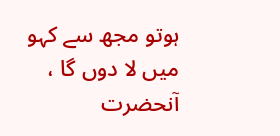ہوتو مجھ سے کہو میں لا دوں گا ، آنحضرت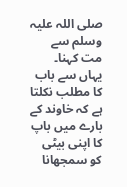صلی اللہ علیہ وسلم سے مت کہنا۔ یہاں سے باب کا مطلب نکلتا ہے کہ خاوند کے بارے میں باپ کا اپنی بیٹی کو سمجھانا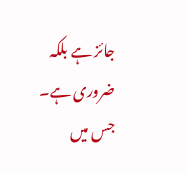جائز ہے بلکہ ضروری ہے۔ جس میں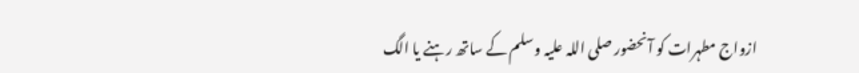ازواج مطہرات کو آنحضور صلی اللہ علیہ وسلم کے ساتھ رہنے یا الگ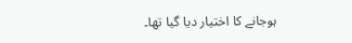ہوجانے کا اختیار دیا گیا تھا۔